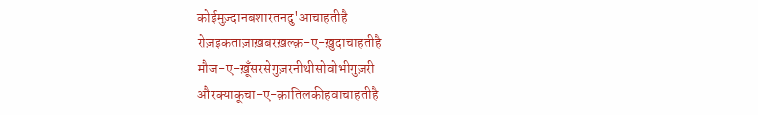कोईमुज़्दानबशारतनदु'आचाहतीहै
रोज़इकताज़ाख़बरख़ल्क़-ए-ख़ुदाचाहतीहै
मौज-ए-ख़ूँसरसेगुज़रनीथीसोवोभीगुज़री
औरक्याकूचा-ए-क़ातिलकीहवाचाहतीहै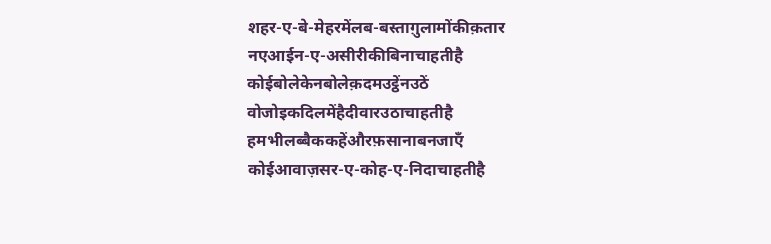शहर-ए-बे-मेहरमेंलब-बस्ताग़ुलामोंकीक़तार
नएआईन-ए-असीरीकीबिनाचाहतीहै
कोईबोलेकेनबोलेक़दमउट्ठेंनउठें
वोजोइकदिलमेंहैदीवारउठाचाहतीहै
हमभीलब्बैककहेंऔरफ़सानाबनजाएँ
कोईआवाज़सर-ए-कोह-ए-निदाचाहतीहै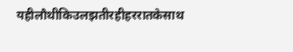यहीलौथीकिउलझतीरहीहररातकेसाथ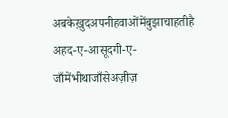अबकेख़ुदअपनीहवाओंमेंबुझाचाहतीहै
अहद-ए-आसूदगी-ए-जाँमेंभीथाजाँसेअज़ीज़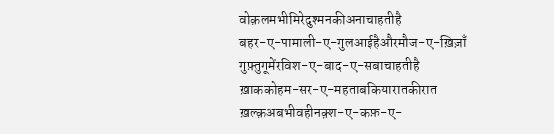वोक़लमभीमिरेदुश्मनकीअनाचाहतीहै
बहर-ए-पामाली-ए-गुलआईहैऔरमौज-ए-ख़िज़ाँ
गुफ़्तुगूमेंरविश-ए-बाद-ए-सबाचाहतीहै
ख़ाककोहम-सर-ए-महताबकियारातकीरात
ख़ल्क़अबभीवहीनक़्श-ए-कफ़-ए-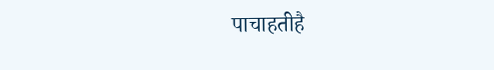पाचाहतीहै